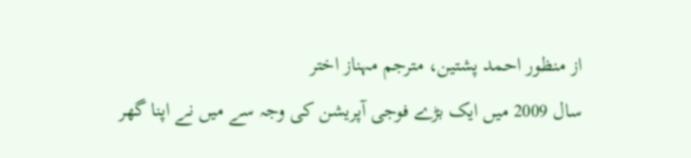از منظور احمد پشتین، مترجم مہناز اختر
سال 2009 میں ایک بڑے فوجی آپریشن کی وجہ سے میں نے اپنا گھر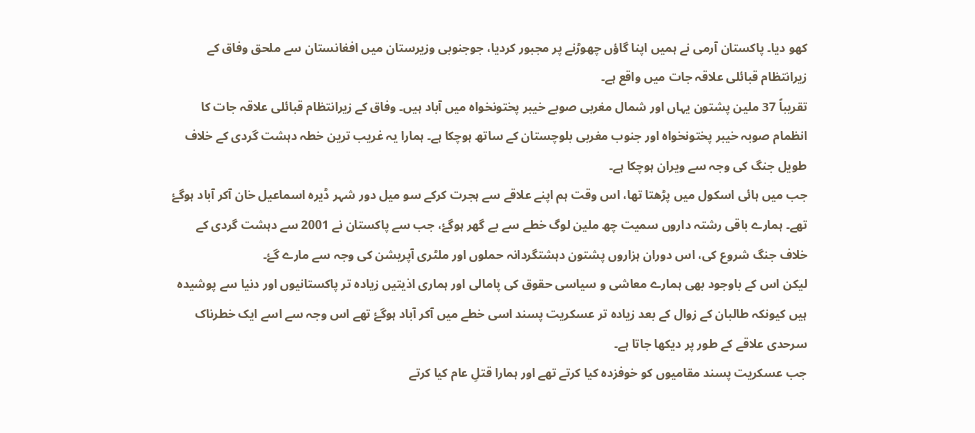کھو دیا۔ پاکستان آرمی نے ہمیں اپنا گاؤں چھوڑنے پر مجبور کردیا، جوجنوبی وزیرستان میں افغانستان سے ملحق وفاق کے زیرانتظام قبائلی علاقہ جات میں واقع ہے۔
تقریباً 37 ملین پشتون یہاں اور شمال مغربی صوبے خیبر پختونخواہ میں آباد ہیں۔ وفاق کے زیرانتظام قبائلی علاقہ جات کا انظمام صوبہ خیبر پختونخواہ اور جنوب مغربی بلوچستان کے ساتھ ہوچکا ہے۔ ہمارا یہ غریب ترین خطہ دہشت گردی کے خلاف طویل جنگ کی وجہ سے ویران ہوچکا ہے۔
جب میں ہائی اسکول میں پڑھتا تھا، اس وقت ہم اپنے علاقے سے ہجرت کرکے سو میل دور شہر ڈیرہ اسماعیل خان آکر آباد ہوگۓ تھے۔ ہمارے باقی رشتہ داروں سمیت چھ ملین لوگ خطے سے بے گھر ہوگۓ، جب سے پاکستان نے 2001 سے دہشت گردی کے خلاف جنگ شروع کی، اس دوران ہزاروں پشتون دہشتگردانہ حملوں اور ملٹری آپریشن کی وجہ سے مارے گۓ۔
لیکن اس کے باوجود بھی ہمارے معاشی و سیاسی حقوق کی پامالی اور ہماری اذیتیں زیادہ تر پاکستانیوں اور دنیا سے پوشیدہ ہیں کیونکہ طالبان کے زوال کے بعد زیادہ تر عسکریت پسند اسی خطے میں آکر آباد ہوگۓ تھے اس وجہ سے اسے ایک خطرناک سرحدی علاقے کے طور پر دیکھا جاتا ہے۔
جب عسکریت پسند مقامیوں کو خوفزدہ کیا کرتے تھے اور ہمارا قتلِ عام کیا کرتے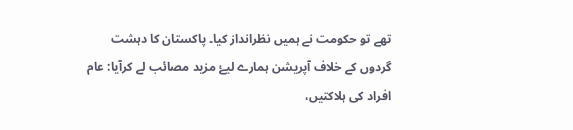تھے تو حکومت نے ہمیں نظرانداز کیا۔ پاکستان کا دہشت گردوں کے خلاف آپریشن ہمارے لیۓ مزید مصائب لے کرآیا: عام افراد کی ہلاکتیں،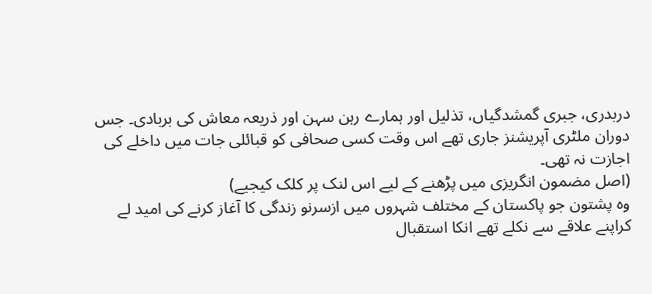دربدری، جبری گمشدگیاں، تذلیل اور ہمارے رہن سہن اور ذریعہ معاش کی بربادی۔ جس دوران ملٹری آپریشنز جاری تھے اس وقت کسی صحافی کو قبائلی جات میں داخلے کی اجازت نہ تھی۔
(اصل مضمون انگریزی میں پڑھنے کے لیے اس لنک پر کلک کیجیے)
وہ پشتون جو پاکستان کے مختلف شہروں میں ازسرنو زندگی کا آغاز کرنے کی امید لے کراپنے علاقے سے نکلے تھے انکا استقبال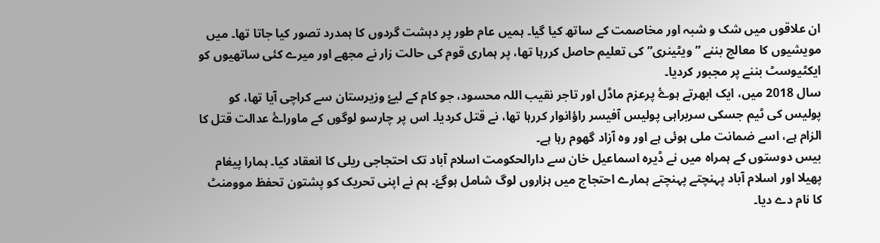ان علاقوں میں شک و شبہ اور مخاصمت کے ساتھ کیا گیا۔ ہمیں عام طور پر دہشت گردوں کا ہمدرد تصور کیا جاتا تھا۔ میں مویشیوں کا معالج بننے ” ویٹینری” کی تعلیم حاصل کررہا تھا، پر ہماری قوم کی حالت زار نے مجھے اور میرے کئی ساتھیوں کو ایکٹیوسٹ بننے پر مجبور کردیا۔
سال 2018 میں، ایک ابھرتے ہوۓ پرعزم ماڈل اور تاجر نقیب اللہ محسود، جو کام کے لیۓ وزیرستان سے کراچی آیا تھا، کو پولیس کی ٹیم جسکی سربراہی پولیس آفیسر راؤانوار کررہا تھا، نے قتل کردیا۔ اس پر چارسو لوگوں کے ماوراۓ عدالت قتل کا الزام ہے، اسے ضمانت ملی ہوئی ہے اور وہ آزاد گھوم رہا ہے۔
بیس دوستوں کے ہمراہ میں نے ڈیرہ اسماعیل خان سے دارالحکومت اسلام آباد تک احتجاجی ریلی کا انعقاد کیا۔ ہمارا پیغام پھیلا اور اسلام آباد پہنچتے پہنچتے ہمارے احتجاج میں ہزاروں لوگ شامل ہوگۓ۔ ہم نے اپنی تحریک کو پشتون تحفظ موومنٹ کا نام دے دیا۔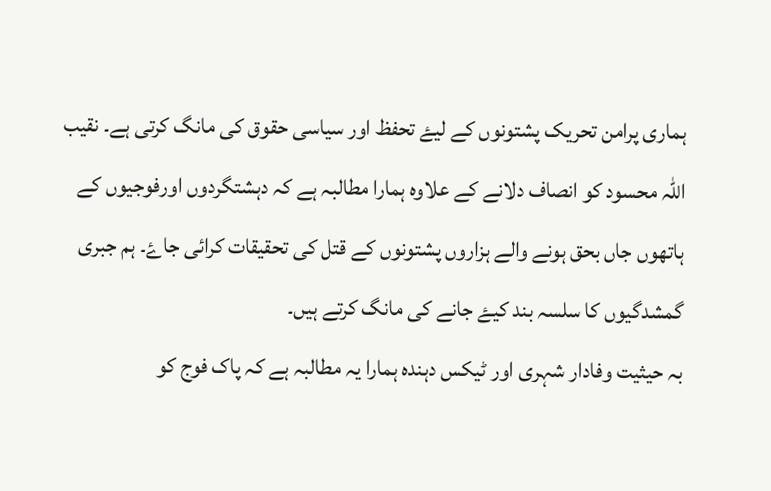ہماری پرامن تحریک پشتونوں کے لیۓ تحفظ اور سیاسی حقوق کی مانگ کرتی ہے۔ نقیب اللہ محسود کو انصاف دلانے کے علاوہ ہمارا مطالبہ ہے کہ دہشتگردوں اورفوجیوں کے ہاتھوں جاں بحق ہونے والے ہزاروں پشتونوں کے قتل کی تحقیقات کرائی جاۓ۔ ہم جبری گمشدگیوں کا سلسہ بند کیۓ جانے کی مانگ کرتے ہیں۔
بہ حیثیت وفادار شہری اور ٹیکس دہندہ ہمارا یہ مطالبہ ہے کہ پاک فوج کو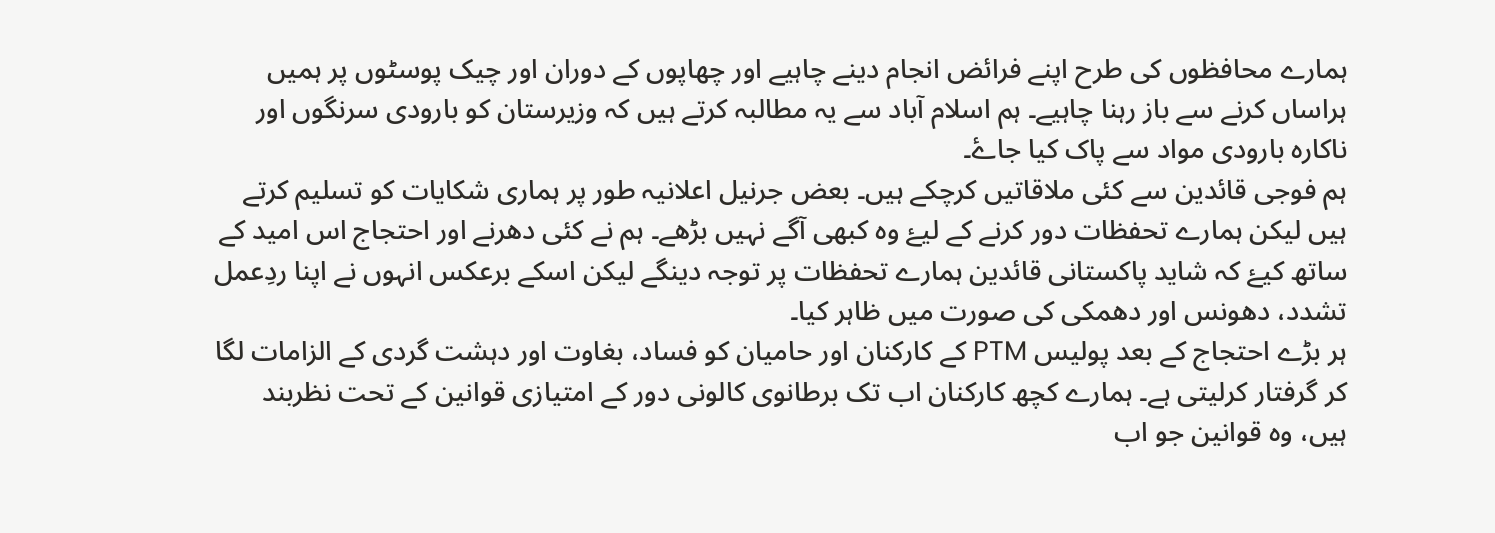ہمارے محافظوں کی طرح اپنے فرائض انجام دینے چاہیے اور چھاپوں کے دوران اور چیک پوسٹوں پر ہمیں ہراساں کرنے سے باز رہنا چاہیے۔ ہم اسلام آباد سے یہ مطالبہ کرتے ہیں کہ وزیرستان کو بارودی سرنگوں اور ناکارہ بارودی مواد سے پاک کیا جاۓ۔
ہم فوجی قائدین سے کئی ملاقاتیں کرچکے ہیں۔ بعض جرنیل اعلانیہ طور پر ہماری شکایات کو تسلیم کرتے ہیں لیکن ہمارے تحفظات دور کرنے کے لیۓ وہ کبھی آگے نہیں بڑھے۔ ہم نے کئی دھرنے اور احتجاج اس امید کے ساتھ کیۓ کہ شاید پاکستانی قائدین ہمارے تحفظات پر توجہ دینگے لیکن اسکے برعکس انہوں نے اپنا ردِعمل تشدد، دھونس اور دھمکی کی صورت میں ظاہر کیا۔
ہر بڑے احتجاج کے بعد پولیس PTM کے کارکنان اور حامیان کو فساد، بغاوت اور دہشت گردی کے الزامات لگا کر گرفتار کرلیتی ہے۔ ہمارے کچھ کارکنان اب تک برطانوی کالونی دور کے امتیازی قوانین کے تحت نظربند ہیں، وہ قوانین جو اب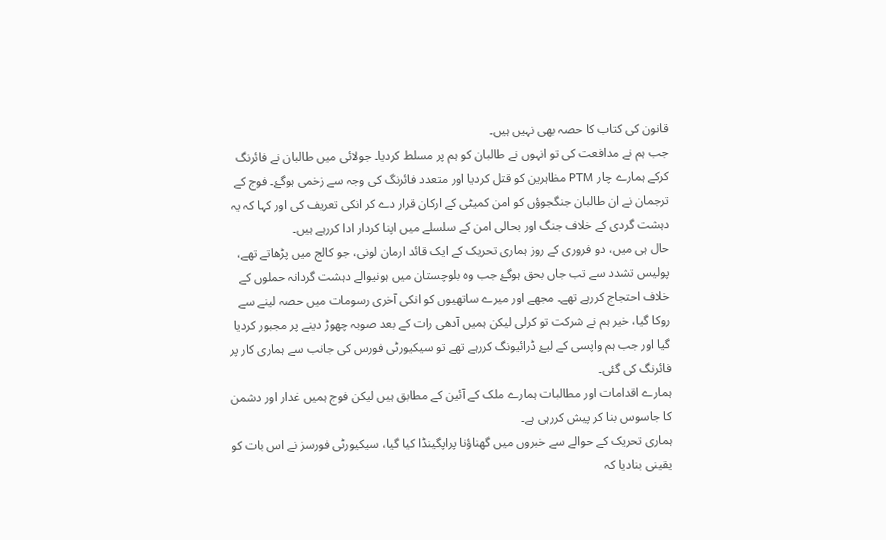قانون کی کتاب کا حصہ بھی نہیں ہیں۔
جب ہم نے مدافعت کی تو انہوں نے طالبان کو ہم پر مسلط کردیا۔ جولائی میں طالبان نے فائرنگ کرکے ہمارے چار PTM مظاہرین کو قتل کردیا اور متعدد فائرنگ کی وجہ سے زخمی ہوگۓ۔ فوج کے ترجمان نے ان طالبان جنگجوؤں کو امن کمیٹی کے ارکان قرار دے کر انکی تعریف کی اور کہا کہ یہ دہشت گردی کے خلاف جنگ اور بحالی امن کے سلسلے میں اپنا کردار ادا کررہے ہیں۔
حال ہی میں، دو فروری کے روز ہماری تحریک کے ایک قائد ارمان لونی، جو کالج میں پڑھاتے تھے، پولیس تشدد سے تب جاں بحق ہوگۓ جب وہ بلوچستان میں ہونیوالے دہشت گردانہ حملوں کے خلاف احتجاج کررہے تھے۔ مجھے اور میرے ساتھیوں کو انکی آخری رسومات میں حصہ لینے سے روکا گیا، خیر ہم نے شرکت تو کرلی لیکن ہمیں آدھی رات کے بعد صوبہ چھوڑ دینے پر مجبور کردیا گیا اور جب ہم واپسی کے لیۓ ڈرائیونگ کررہے تھے تو سیکیورٹی فورس کی جانب سے ہماری کار پر فائرنگ کی گئی۔
ہمارے اقدامات اور مطالبات ہمارے ملک کے آئین کے مطابق ہیں لیکن فوج ہمیں غدار اور دشمن کا جاسوس بنا کر پیش کررہی ہے۔
ہماری تحریک کے حوالے سے خبروں میں گھناؤنا پراپگینڈا کیا گیا، سیکیورٹی فورسز نے اس بات کو یقینی بنادیا کہ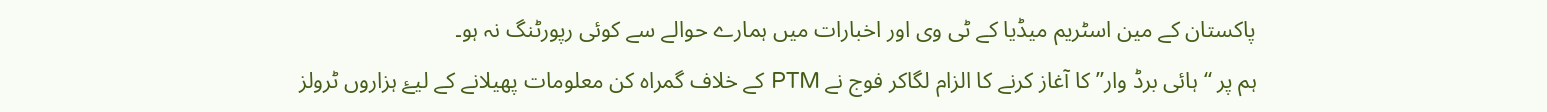پاکستان کے مین اسٹریم میڈیا کے ٹی وی اور اخبارات میں ہمارے حوالے سے کوئی رپورٹنگ نہ ہو۔
ہم پر “ہائی برڈ وار” کا آغاز کرنے کا الزام لگاکر فوج نے PTM کے خلاف گمراہ کن معلومات پھیلانے کے لیۓ ہزاروں ٹرولز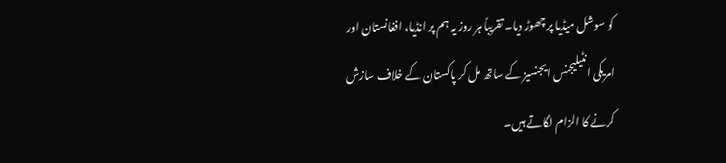کو سوشل میڈیا پر چھوڑ دیا۔ تقریباً ہر روز یہ ہم پر انڈیا، افغانستان اور امریکی انٹیلیجنس ایجنسیز کے ساتھ مل کر پاکستان کے خلاف سازش کرنے کا الزام لگاتے ہیں۔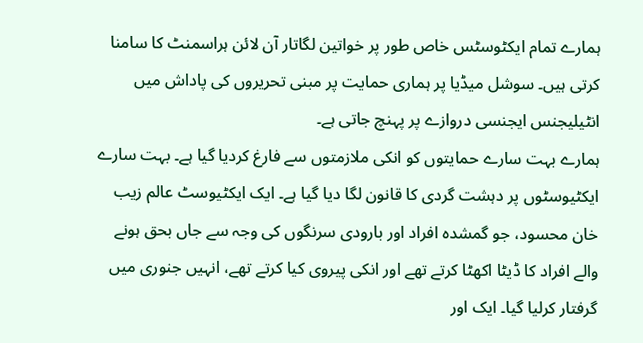ہمارے تمام ایکٹوسٹس خاص طور پر خواتین لگاتار آن لائن ہراسمنٹ کا سامنا کرتی ہیں۔ سوشل میڈیا پر ہماری حمایت پر مبنی تحریروں کی پاداش میں انٹیلیجنس ایجنسی دروازے پر پہنچ جاتی ہے۔
ہمارے بہت سارے حمایتوں کو انکی ملازمتوں سے فارغ کردیا گیا ہے۔ بہت سارے ایکٹیوسٹوں پر دہشت گردی کا قانون لگا دیا گیا ہے۔ ایک ایکٹیوسٹ عالم زیب خان محسود، جو گمشدہ افراد اور بارودی سرنگوں کی وجہ سے جاں بحق ہونے والے افراد کا ڈیٹا اکھٹا کرتے تھے اور انکی پیروی کیا کرتے تھے، انہیں جنوری میں گرفتار کرلیا گیا۔ ایک اور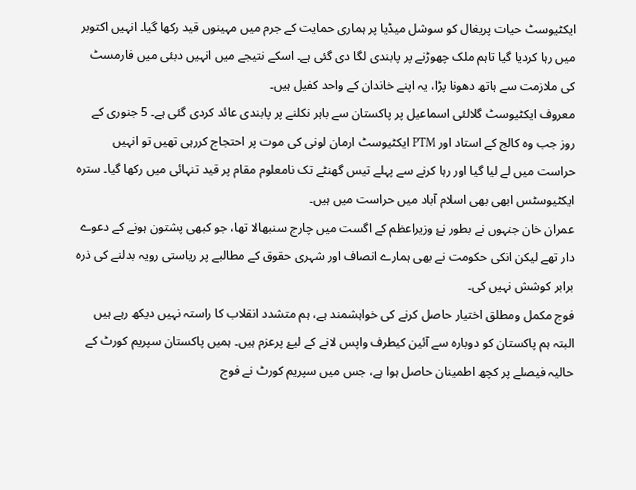ایکٹیوسٹ حیات پریغال کو سوشل میڈیا پر ہماری حمایت کے جرم میں مہینوں قید رکھا گیا۔ انہیں اکتوبر میں رہا کردیا گیا تاہم ملک چھوڑنے پر پابندی لگا دی گئی ہے۔ اسکے نتیجے میں انہیں دبئی میں فارمسٹ کی ملازمت سے ہاتھ دھونا پڑا، یہ اپنے خاندان کے واحد کفیل ہیں۔
معروف ایکٹیوسٹ گلالئی اسماعیل پر پاکستان سے باہر نکلنے پر پابندی عائد کردی گئی ہے۔ 5 جنوری کے روز جب وہ کالج کے استاد اور PTM ایکٹیوسٹ ارمان لونی کی موت پر احتجاج کررہی تھیں تو انہیں حراست میں لے لیا گیا اور رہا کرنے سے پہلے تیس گھنٹے تک نامعلوم مقام پر قید تنہائی میں رکھا گیا۔ سترہ ایکٹیوسٹس ابھی بھی اسلام آباد میں حراست میں ہیں۔
عمران خان جنہوں نے بطور نۓ وزیراعظم کے اگست میں چارج سنبھالا تھا، جو کبھی پشتون ہونے کے دعوے دار تھے لیکن انکی حکومت نے بھی ہمارے انصاف اور شہری حقوق کے مطالبے پر ریاستی رویہ بدلنے کی ذرہ برابر کوشش نہیں کی۔
فوج مکمل ومطلق اختیار حاصل کرنے کی خواہشمند ہے، ہم متشدد انقلاب کا راستہ نہیں دیکھ رہے ہیں البتہ ہم پاکستان کو دوبارہ سے آئین کیطرف واپس لانے کے لیۓ پرعزم ہیں۔ ہمیں پاکستان سپریم کورٹ کے حالیہ فیصلے پر کچھ اطمینان حاصل ہوا ہے، جس میں سپریم کورٹ نے فوج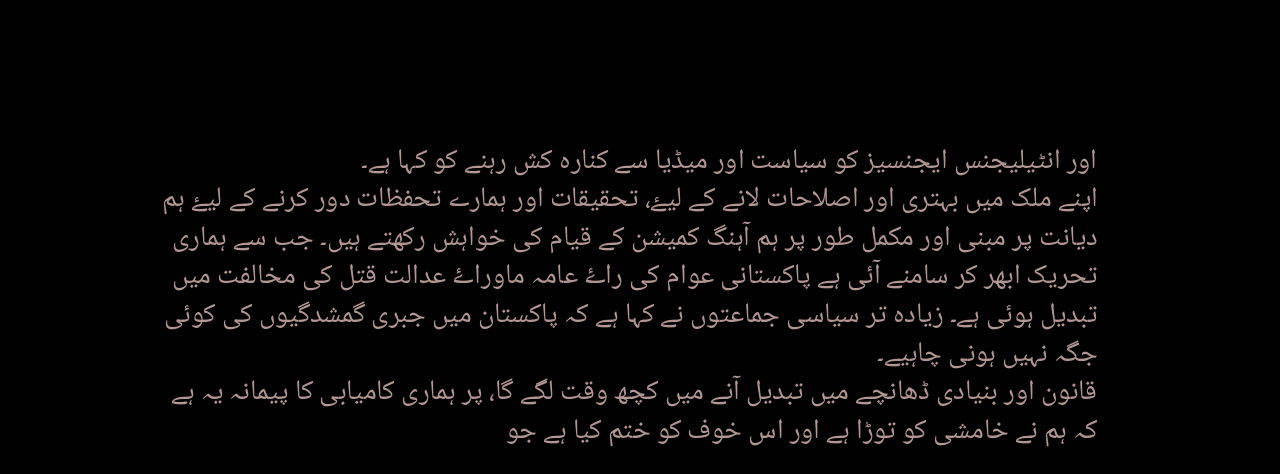اور انٹیلیجنس ایجنسیز کو سیاست اور میڈیا سے کنارہ کش رہنے کو کہا ہے۔
اپنے ملک میں بہتری اور اصلاحات لانے کے لیۓ، تحقیقات اور ہمارے تحفظات دور کرنے کے لیۓ ہم دیانت پر مبنی اور مکمل طور پر ہم آہنگ کمیشن کے قیام کی خواہش رکھتے ہیں۔ جب سے ہماری تحریک ابھر کر سامنے آئی ہے پاکستانی عوام کی راۓ عامہ ماوراۓ عدالت قتل کی مخالفت میں تبدیل ہوئی ہے۔ زیادہ تر سیاسی جماعتوں نے کہا ہے کہ پاکستان میں جبری گمشدگیوں کی کوئی جگہ نہیں ہونی چاہیے۔
قانون اور بنیادی ڈھانچے میں تبدیل آنے میں کچھ وقت لگے گا، پر ہماری کامیابی کا پیمانہ یہ ہے کہ ہم نے خامشی کو توڑا ہے اور اس خوف کو ختم کیا ہے جو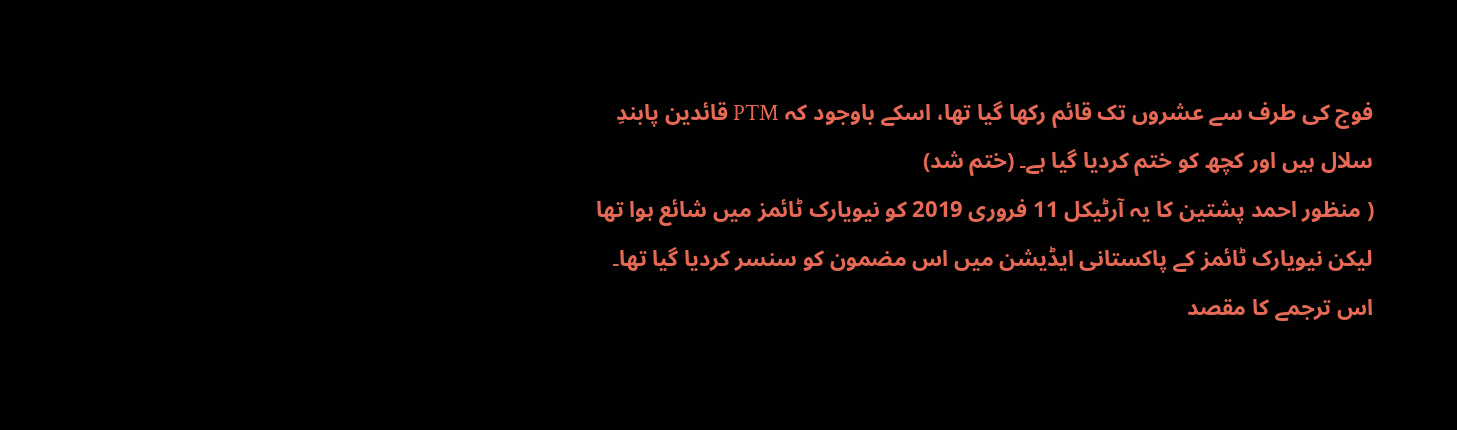فوج کی طرف سے عشروں تک قائم رکھا گیا تھا، اسکے باوجود کہ PTM قائدین پابندِ سلال ہیں اور کچھ کو ختم کردیا گیا ہے۔ (ختم شد)
( منظور احمد پشتین کا یہ آرٹیکل 11 فروری 2019 کو نیویارک ٹائمز میں شائع ہوا تھا لیکن نیویارک ٹائمز کے پاکستانی ایڈیشن میں اس مضمون کو سنسر کردیا گیا تھا۔ اس ترجمے کا مقصد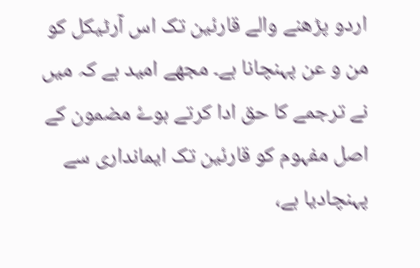اردو پڑھنے والے قارئین تک اس آرٹیکل کو من و عن پہنچانا ہے۔ مجھے امید ہے کہ میں نے ترجمے کا حق ادا کرتے ہوۓ مضمون کے اصل مفہوم کو قارئین تک ایمانداری سے پہنچادیا ہے،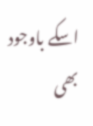اسکے باوجود بھی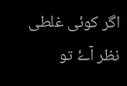اگر کوئی غلطی نظر آۓ تو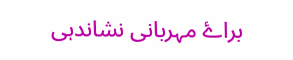براۓ مہربانی نشاندہی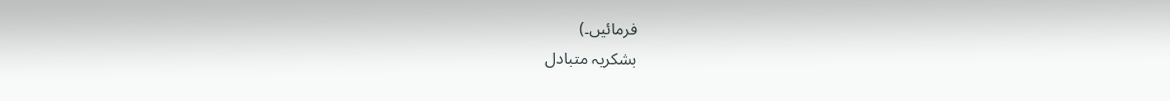فرمائیں۔)
بشکریہ متبادل